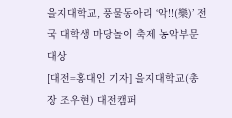을지대학교, 풍물동아리 ‘악!!(樂)’ 전국 대학생 마당놀이 축제 농악부문 대상
[대전=홍대인 기자] 을지대학교(총장 조우현) 대전캠퍼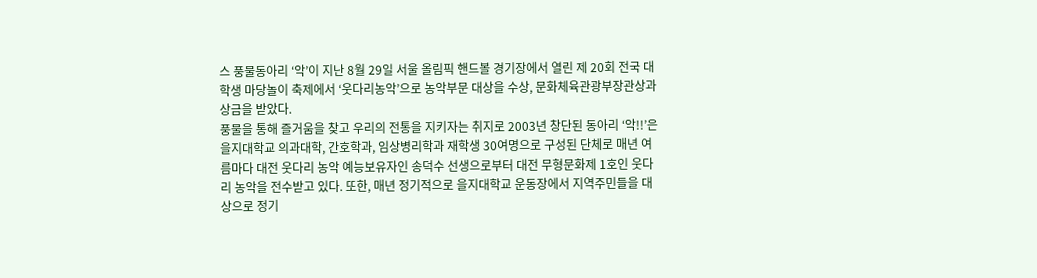스 풍물동아리 ‘악’이 지난 8월 29일 서울 올림픽 핸드볼 경기장에서 열린 제 20회 전국 대학생 마당놀이 축제에서 ‘웃다리농악’으로 농악부문 대상을 수상, 문화체육관광부장관상과 상금을 받았다.
풍물을 통해 즐거움을 찾고 우리의 전통을 지키자는 취지로 2003년 창단된 동아리 ‘악!!’은 을지대학교 의과대학, 간호학과, 임상병리학과 재학생 30여명으로 구성된 단체로 매년 여름마다 대전 웃다리 농악 예능보유자인 송덕수 선생으로부터 대전 무형문화제 1호인 웃다리 농악을 전수받고 있다. 또한, 매년 정기적으로 을지대학교 운동장에서 지역주민들을 대상으로 정기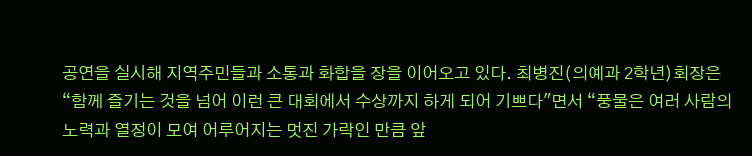공연을 실시해 지역주민들과 소통과 화합을 장을 이어오고 있다. 최병진(의예과 2학년)회장은 “함께 즐기는 것을 넘어 이런 큰 대회에서 수상까지 하게 되어 기쁘다"면서 “풍물은 여러 사람의 노력과 열정이 모여 어루어지는 멋진 가락인 만큼 앞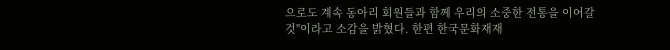으로도 계속 동아리 회원들과 함께 우리의 소중한 전통을 이어갈 것"이라고 소감을 밝혔다. 한편 한국문화재재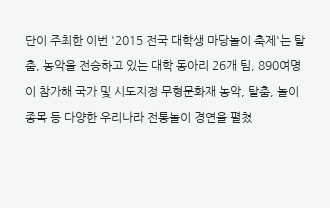단이 주최한 이번 '2015 전국 대학생 마당놀이 축제'는 탈춤, 농악을 전승하고 있는 대학 동아리 26개 팀, 890여명이 참가해 국가 및 시도지정 무형문화재 농악, 탈춤, 놀이종목 등 다양한 우리나라 전통놀이 경연을 펼쳤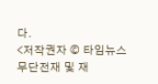다.
<저작권자 © 타임뉴스 무단전재 및 재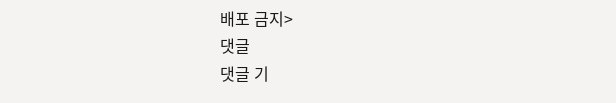배포 금지>
댓글
댓글 기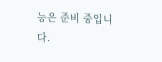능은 준비 중입니다.